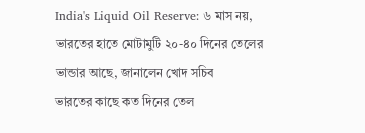India's Liquid Oil Reserve: ৬ মাস নয়, ভারতের হাতে মোটামুটি ২০-৪০ দিনের তেলের ভান্ডার আছে, জানালেন খোদ সচিব
ভারতের কাছে কত দিনের তেল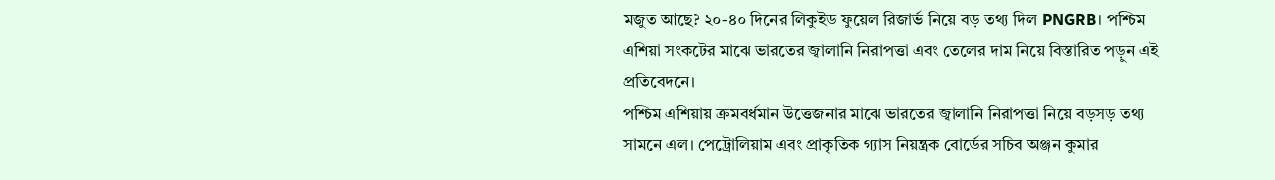মজুত আছে? ২০-৪০ দিনের লিকুইড ফুয়েল রিজার্ভ নিয়ে বড় তথ্য দিল PNGRB। পশ্চিম এশিয়া সংকটের মাঝে ভারতের জ্বালানি নিরাপত্তা এবং তেলের দাম নিয়ে বিস্তারিত পড়ুন এই প্রতিবেদনে।
পশ্চিম এশিয়ায় ক্রমবর্ধমান উত্তেজনার মাঝে ভারতের জ্বালানি নিরাপত্তা নিয়ে বড়সড় তথ্য সামনে এল। পেট্রোলিয়াম এবং প্রাকৃতিক গ্যাস নিয়ন্ত্রক বোর্ডের সচিব অঞ্জন কুমার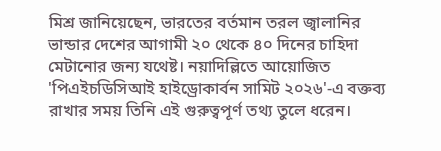মিশ্র জানিয়েছেন, ভারতের বর্তমান তরল জ্বালানির ভান্ডার দেশের আগামী ২০ থেকে ৪০ দিনের চাহিদা মেটানোর জন্য যথেষ্ট। নয়াদিল্লিতে আয়োজিত 'পিএইচডিসিআই হাইড্রোকার্বন সামিট ২০২৬'-এ বক্তব্য রাখার সময় তিনি এই গুরুত্বপূর্ণ তথ্য তুলে ধরেন।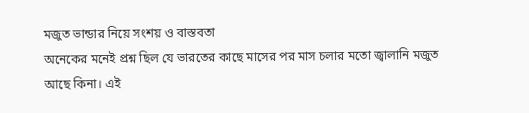মজুত ভান্ডার নিয়ে সংশয় ও বাস্তবতা
অনেকের মনেই প্রশ্ন ছিল যে ভারতের কাছে মাসের পর মাস চলার মতো জ্বালানি মজুত আছে কিনা। এই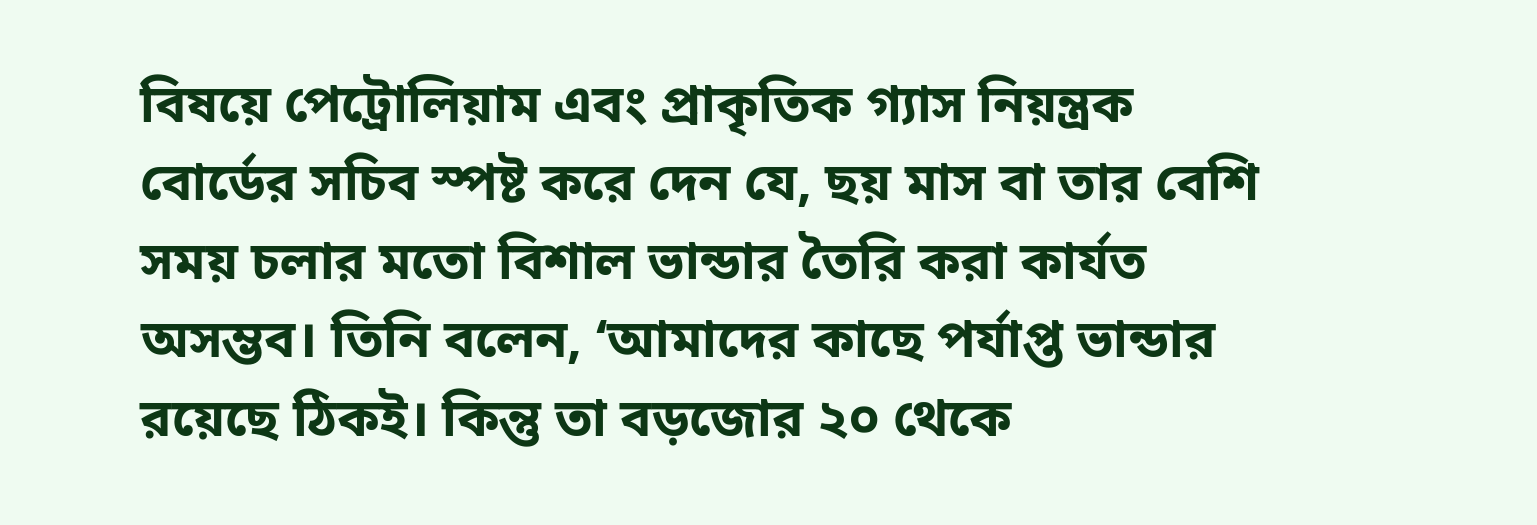বিষয়ে পেট্রোলিয়াম এবং প্রাকৃতিক গ্যাস নিয়ন্ত্রক বোর্ডের সচিব স্পষ্ট করে দেন যে, ছয় মাস বা তার বেশি সময় চলার মতো বিশাল ভান্ডার তৈরি করা কার্যত অসম্ভব। তিনি বলেন, ‘আমাদের কাছে পর্যাপ্ত ভান্ডার রয়েছে ঠিকই। কিন্তু তা বড়জোর ২০ থেকে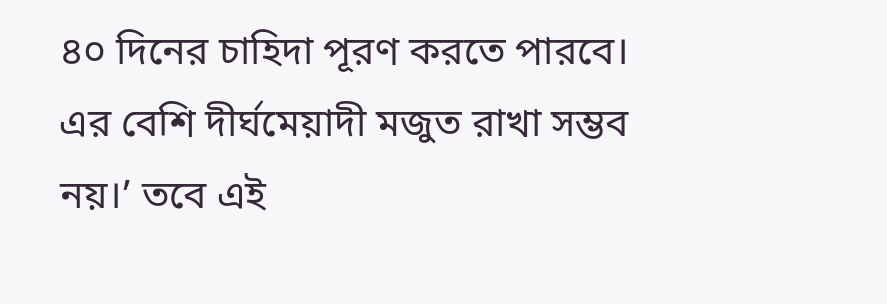৪০ দিনের চাহিদা পূরণ করতে পারবে। এর বেশি দীর্ঘমেয়াদী মজুত রাখা সম্ভব নয়।’ তবে এই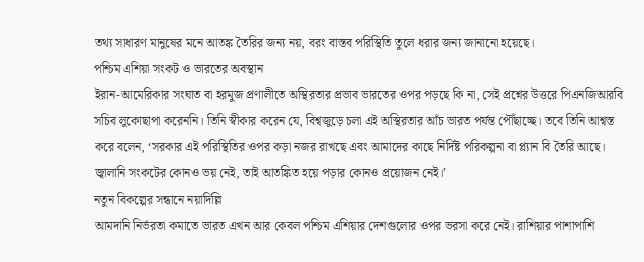তথ্য সাধারণ মানুষের মনে আতঙ্ক তৈরির জন্য নয়, বরং বাস্তব পরিস্থিতি তুলে ধরার জন্য জানানো হয়েছে।
পশ্চিম এশিয়া সংকট ও ভারতের অবস্থান
ইরান-আমেরিকার সংঘাত বা হরমুজ প্রণালীতে অস্থিরতার প্রভাব ভারতের ওপর পড়ছে কি না, সেই প্রশ্নের উত্তরে পিএনজিআরবি সচিব লুকোছাপা করেননি। তিনি স্বীকার করেন যে, বিশ্বজুড়ে চলা এই অস্থিরতার আঁচ ভারত পর্যন্ত পৌঁছাচ্ছে। তবে তিনি আশ্বস্ত করে বলেন, ‘সরকার এই পরিস্থিতির ওপর কড়া নজর রাখছে এবং আমাদের কাছে নির্দিষ্ট পরিকল্পনা বা প্ল্যান বি তৈরি আছে। জ্বালানি সংকটের কোনও ভয় নেই, তাই আতঙ্কিত হয়ে পড়ার কোনও প্রয়োজন নেই।’
নতুন বিকল্পের সন্ধানে নয়াদিল্লি
আমদানি নির্ভরতা কমাতে ভারত এখন আর কেবল পশ্চিম এশিয়ার দেশগুলোর ওপর ভরসা করে নেই। রাশিয়ার পাশাপাশি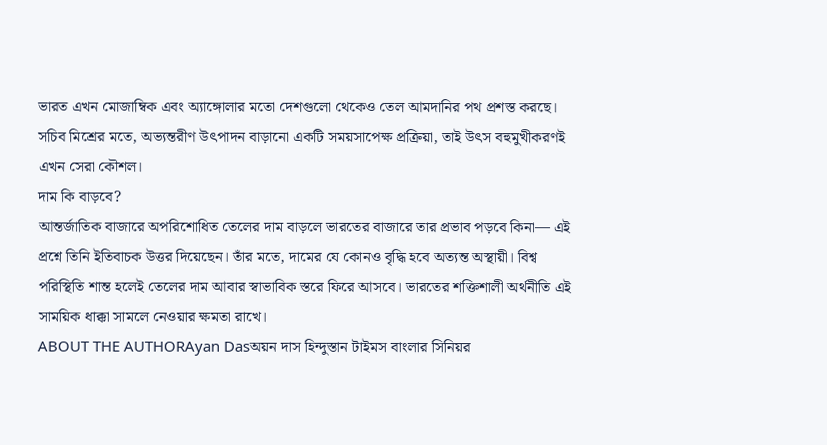ভারত এখন মোজাম্বিক এবং অ্যাঙ্গোলার মতো দেশগুলো থেকেও তেল আমদানির পথ প্রশস্ত করছে। সচিব মিশ্রের মতে, অভ্যন্তরীণ উৎপাদন বাড়ানো একটি সময়সাপেক্ষ প্রক্রিয়া, তাই উৎস বহুমুখীকরণই এখন সেরা কৌশল।
দাম কি বাড়বে?
আন্তর্জাতিক বাজারে অপরিশোধিত তেলের দাম বাড়লে ভারতের বাজারে তার প্রভাব পড়বে কিনা— এই প্রশ্নে তিনি ইতিবাচক উত্তর দিয়েছেন। তাঁর মতে, দামের যে কোনও বৃদ্ধি হবে অত্যন্ত অস্থায়ী। বিশ্ব পরিস্থিতি শান্ত হলেই তেলের দাম আবার স্বাভাবিক স্তরে ফিরে আসবে। ভারতের শক্তিশালী অর্থনীতি এই সাময়িক ধাক্কা সামলে নেওয়ার ক্ষমতা রাখে।
ABOUT THE AUTHORAyan Dasঅয়ন দাস হিন্দুস্তান টাইমস বাংলার সিনিয়র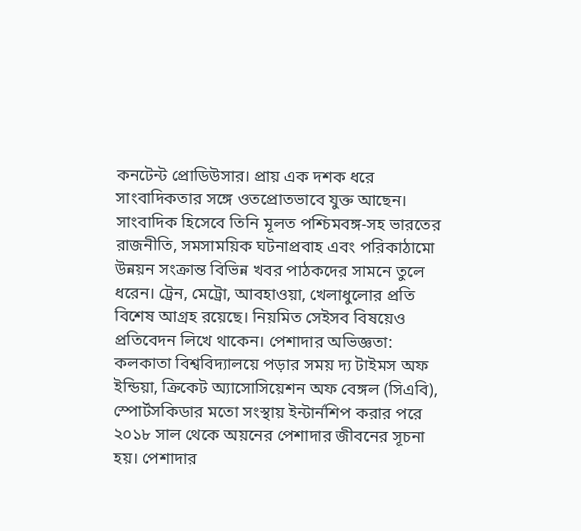কনটেন্ট প্রোডিউসার। প্রায় এক দশক ধরে সাংবাদিকতার সঙ্গে ওতপ্রোতভাবে যুক্ত আছেন। সাংবাদিক হিসেবে তিনি মূলত পশ্চিমবঙ্গ-সহ ভারতের রাজনীতি, সমসাময়িক ঘটনাপ্রবাহ এবং পরিকাঠামো উন্নয়ন সংক্রান্ত বিভিন্ন খবর পাঠকদের সামনে তুলে ধরেন। ট্রেন, মেট্রো, আবহাওয়া, খেলাধুলোর প্রতি বিশেষ আগ্রহ রয়েছে। নিয়মিত সেইসব বিষয়েও প্রতিবেদন লিখে থাকেন। পেশাদার অভিজ্ঞতা: কলকাতা বিশ্ববিদ্যালয়ে পড়ার সময় দ্য টাইমস অফ ইন্ডিয়া, ক্রিকেট অ্যাসোসিয়েশন অফ বেঙ্গল (সিএবি), স্পোর্টসকিডার মতো সংস্থায় ইন্টার্নশিপ করার পরে ২০১৮ সাল থেকে অয়নের পেশাদার জীবনের সূচনা হয়। পেশাদার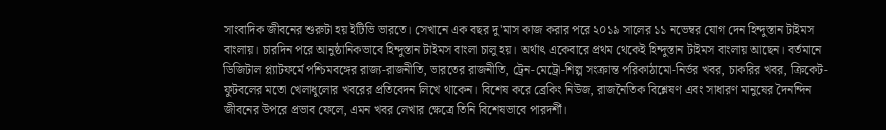সাংবাদিক জীবনের শুরুটা হয় ইটিভি ভারতে। সেখানে এক বছর দু'মাস কাজ করার পরে ২০১৯ সালের ১১ নভেম্বর যোগ দেন হিন্দুস্তান টাইমস বাংলায়। চারদিন পরে আনুষ্ঠানিকভাবে হিন্দুস্তান টাইমস বাংলা চালু হয়। অর্থাৎ একেবারে প্রথম থেকেই হিন্দুস্তান টাইমস বাংলায় আছেন। বর্তমানে ডিজিটাল প্ল্যাটফর্মে পশ্চিমবঙ্গের রাজ্য-রাজনীতি, ভারতের রাজনীতি, ট্রেন-মেট্রো-শিল্প সংক্রান্ত পরিকাঠামো-নির্ভর খবর, চাকরির খবর, ক্রিকেট-ফুটবলের মতো খেলাধুলোর খবরের প্রতিবেদন লিখে থাকেন। বিশেষ করে ব্রেকিং নিউজ, রাজনৈতিক বিশ্লেষণ এবং সাধারণ মানুষের দৈনন্দিন জীবনের উপরে প্রভাব ফেলে, এমন খবর লেখার ক্ষেত্রে তিনি বিশেষভাবে পারদর্শী।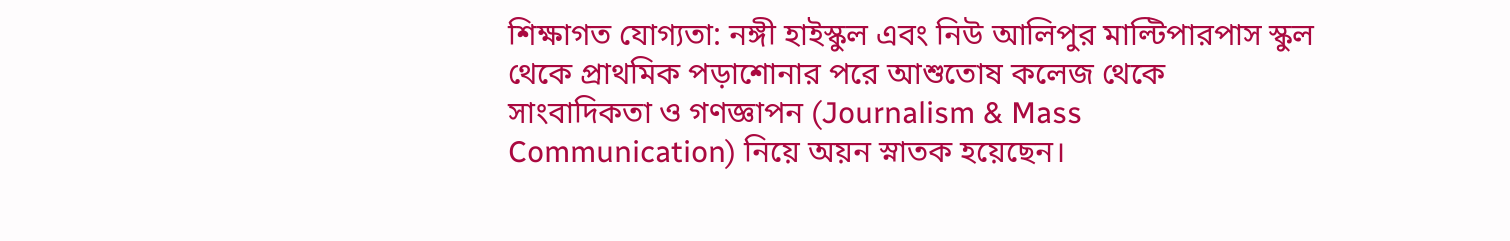শিক্ষাগত যোগ্যতা: নঙ্গী হাইস্কুল এবং নিউ আলিপুর মাল্টিপারপাস স্কুল থেকে প্রাথমিক পড়াশোনার পরে আশুতোষ কলেজ থেকে সাংবাদিকতা ও গণজ্ঞাপন (Journalism & Mass Communication) নিয়ে অয়ন স্নাতক হয়েছেন।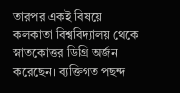তারপর একই বিষয়ে কলকাতা বিশ্ববিদ্যালয় থেকে স্নাতকোত্তর ডিগ্রি অর্জন করেছেন। ব্যক্তিগত পছন্দ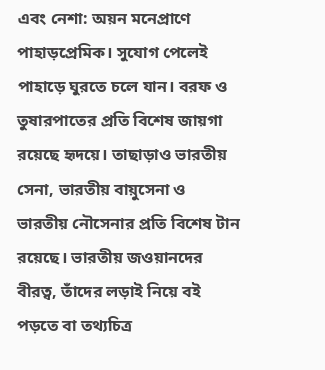এবং নেশা: অয়ন মনেপ্রাণে পাহাড়প্রেমিক। সুযোগ পেলেই পাহাড়ে ঘুরতে চলে যান। বরফ ও তুষারপাতের প্রতি বিশেষ জায়গা রয়েছে হৃদয়ে। তাছাড়াও ভারতীয় সেনা, ভারতীয় বায়ুসেনা ও ভারতীয় নৌসেনার প্রতি বিশেষ টান রয়েছে। ভারতীয় জওয়ানদের বীরত্ব, তাঁদের লড়াই নিয়ে বই পড়তে বা তথ্যচিত্র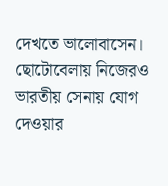দেখতে ভালোবাসেন। ছোটোবেলায় নিজেরও ভারতীয় সেনায় যোগ দেওয়ার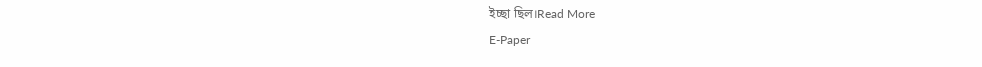ইচ্ছা ছিল।Read More
E-Paper